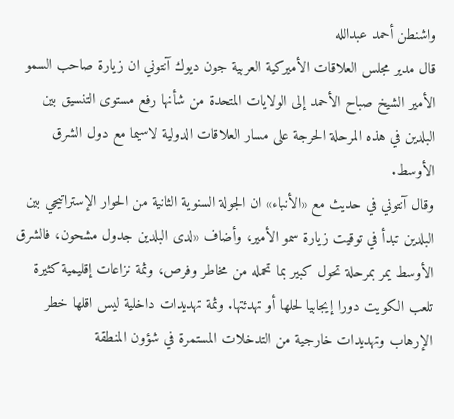واشنطن أحمد عبدالله
قال مدير مجلس العلاقات الأميركية العربية جون ديوك آنتوني ان زيارة صاحب السمو الأمير الشيخ صباح الأحمد إلى الولايات المتحدة من شأنها رفع مستوى التنسيق بين البلدين في هذه المرحلة الحرجة على مسار العلاقات الدولية لاسيما مع دول الشرق الأوسط.
وقال آنتوني في حديث مع «الأنباء» ان الجولة السنوية الثانية من الحوار الإستراتيجي بين البلدين تبدأ في توقيت زيارة سمو الأمير، وأضاف «لدى البلدين جدول مشحون، فالشرق الأوسط يمر بمرحلة تحول كبير بما تحمله من مخاطر وفرص، وثمة نزاعات إقليمية كثيرة تلعب الكويت دورا إيجابيا لحلها أو تهدئتها. وثمة تهديدات داخلية ليس اقلها خطر الإرهاب وتهديدات خارجية من التدخلات المستمرة في شؤون المنطقة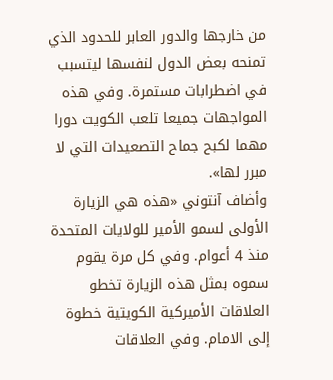من خارجها والدور العابر للحدود الذي تمنحه بعض الدول لنفسها ليتسبب في اضطرابات مستمرة. وفي هذه المواجهات جميعا تلعب الكويت دورا مهما لكبح جماح التصعيدات التي لا مبرر لها».
وأضاف آنتوني «هذه هي الزيارة الأولى لسمو الأمير للولايات المتحدة منذ 4 أعوام. وفي كل مرة يقوم سموه بمثل هذه الزيارة تخطو العلاقات الأميركية الكويتية خطوة إلى الامام. وفي العلاقات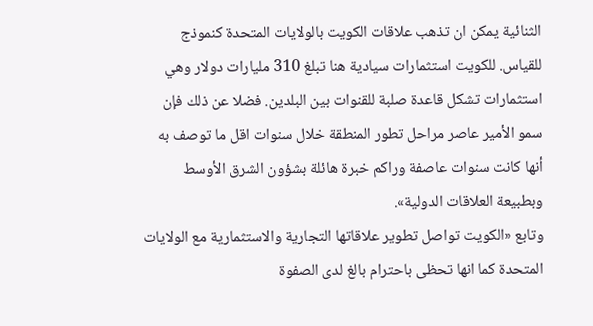الثنائية يمكن ان تذهب علاقات الكويت بالولايات المتحدة كنموذج للقياس. للكويت استثمارات سيادية هنا تبلغ 310 مليارات دولار وهي استثمارات تشكل قاعدة صلبة للقنوات بين البلدين. فضلا عن ذلك فإن سمو الأمير عاصر مراحل تطور المنطقة خلال سنوات اقل ما توصف به أنها كانت سنوات عاصفة وراكم خبرة هائلة بشؤون الشرق الأوسط وبطبيعة العلاقات الدولية».
وتابع «الكويت تواصل تطوير علاقاتها التجارية والاستثمارية مع الولايات المتحدة كما انها تحظى باحترام بالغ لدى الصفوة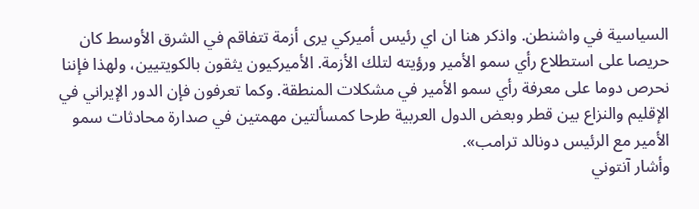السياسية في واشنطن. واذكر هنا ان اي رئيس أميركي يرى أزمة تتفاقم في الشرق الأوسط كان حريصا على استطلاع رأي سمو الأمير ورؤيته لتلك الأزمة. الأميركيون يثقون بالكويتيين، ولهذا فإننا نحرص دوما على معرفة رأي سمو الأمير في مشكلات المنطقة. وكما تعرفون فإن الدور الإيراني في الإقليم والنزاع بين قطر وبعض الدول العربية طرحا كمسألتين مهمتين في صدارة محادثات سمو الأمير مع الرئيس دونالد ترامب».
وأشار آنتوني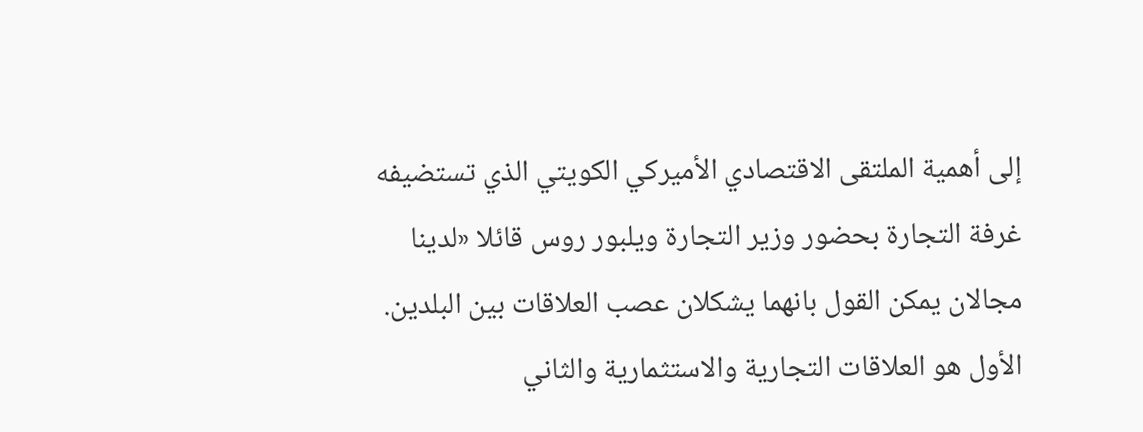إلى أهمية الملتقى الاقتصادي الأميركي الكويتي الذي تستضيفه غرفة التجارة بحضور وزير التجارة ويلبور روس قائلا «لدينا مجالان يمكن القول بانهما يشكلان عصب العلاقات بين البلدين. الأول هو العلاقات التجارية والاستثمارية والثاني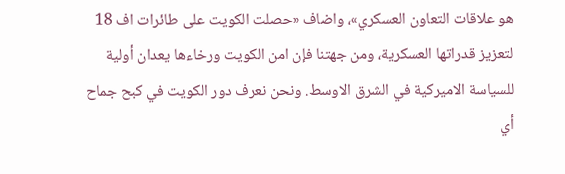هو علاقات التعاون العسكري»، واضاف «حصلت الكويت على طائرات اف 18 لتعزيز قدراتها العسكرية، ومن جهتنا فإن امن الكويت ورخاءها يعدان أولية للسياسة الاميركية في الشرق الاوسط. ونحن نعرف دور الكويت في كبح جماح أي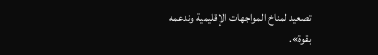تصعيد لمناخ المواجهات الإقليمية وندعمه بقوة».